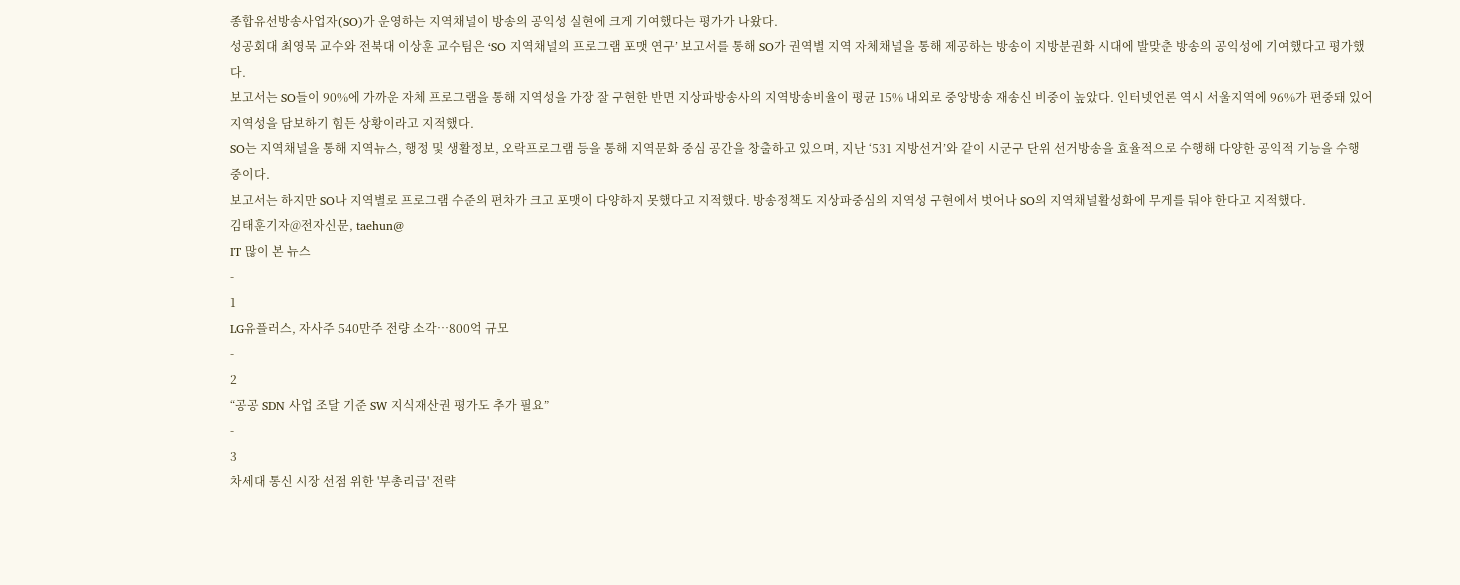종합유선방송사업자(SO)가 운영하는 지역채널이 방송의 공익성 실현에 크게 기여했다는 평가가 나왔다.
성공회대 최영묵 교수와 전북대 이상훈 교수팀은 ‘SO 지역채널의 프로그램 포맷 연구’ 보고서를 통해 SO가 권역별 지역 자체채널을 통해 제공하는 방송이 지방분권화 시대에 발맞춘 방송의 공익성에 기여했다고 평가했다.
보고서는 SO들이 90%에 가까운 자체 프로그램을 통해 지역성을 가장 잘 구현한 반면 지상파방송사의 지역방송비율이 평균 15% 내외로 중앙방송 재송신 비중이 높았다. 인터넷언론 역시 서울지역에 96%가 편중돼 있어 지역성을 담보하기 힘든 상황이라고 지적했다.
SO는 지역채널을 통해 지역뉴스, 행정 및 생활정보, 오락프로그램 등을 통해 지역문화 중심 공간을 창출하고 있으며, 지난 ‘531 지방선거’와 같이 시군구 단위 선거방송을 효율적으로 수행해 다양한 공익적 기능을 수행 중이다.
보고서는 하지만 SO나 지역별로 프로그램 수준의 편차가 크고 포맷이 다양하지 못했다고 지적했다. 방송정책도 지상파중심의 지역성 구현에서 벗어나 SO의 지역채널활성화에 무게를 둬야 한다고 지적했다.
김태훈기자@전자신문, taehun@
IT 많이 본 뉴스
-
1
LG유플러스, 자사주 540만주 전량 소각…800억 규모
-
2
“공공 SDN 사업 조달 기준 SW 지식재산권 평가도 추가 필요”
-
3
차세대 통신 시장 선점 위한 '부총리급' 전략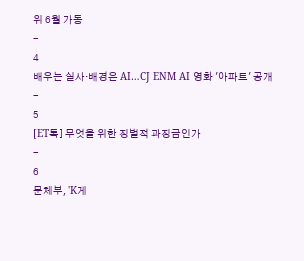위 6월 가동
-
4
배우는 실사·배경은 AI…CJ ENM AI 영화 '아파트' 공개
-
5
[ET톡] 무엇을 위한 징벌적 과징금인가
-
6
문체부, 'K게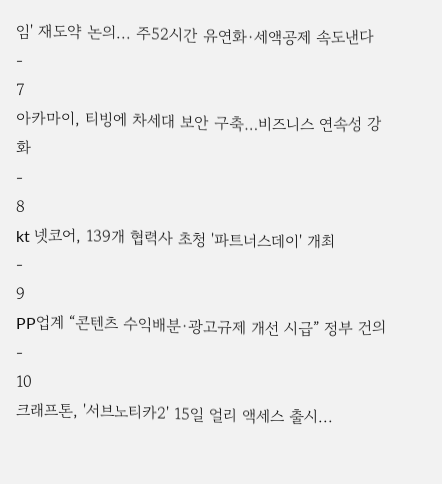임' 재도약 논의... 주52시간 유연화·세액공제 속도낸다
-
7
아카마이, 티빙에 차세대 보안 구축…비즈니스 연속성 강화
-
8
kt 넷코어, 139개 협력사 초청 '파트너스데이' 개최
-
9
PP업계 “콘텐츠 수익배분·광고규제 개선 시급” 정부 건의
-
10
크래프톤, '서브노티카2' 15일 얼리 액세스 출시...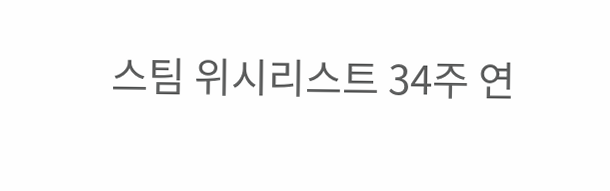스팀 위시리스트 34주 연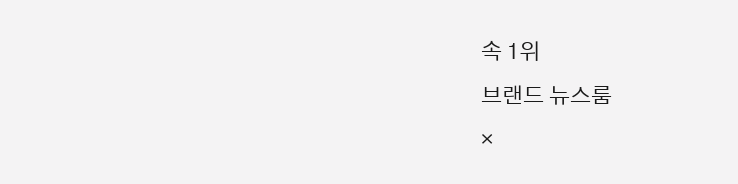속 1위
브랜드 뉴스룸
×